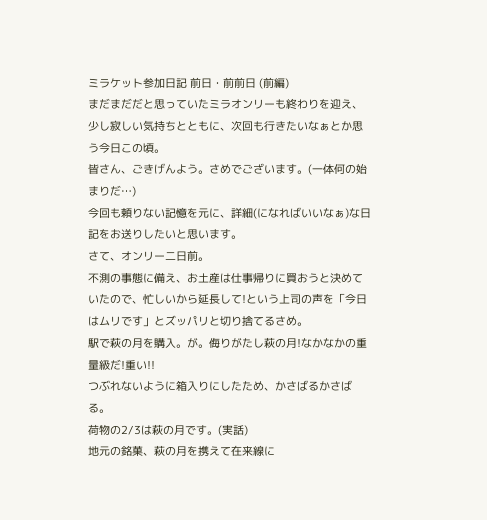ミラケット参加日記 前日・前前日 (前編)
まだまだだと思っていたミラオンリーも終わりを迎え、少し寂しい気持ちとともに、次回も行きたいなぁとか思う今日この頃。
皆さん、ごきげんよう。さめでございます。(一体何の始まりだ…)
今回も頼りない記憶を元に、詳細(になればいいなぁ)な日記をお送りしたいと思います。
さて、オンリー二日前。
不測の事態に備え、お土産は仕事帰りに買おうと決めていたので、忙しいから延長して!という上司の声を「今日はムリです」とズッパリと切り捨てるさめ。
駅で萩の月を購入。が。侮りがたし萩の月!なかなかの重量級だ!重い!!
つぶれないように箱入りにしたため、かさばるかさばる。
荷物の2/3は萩の月です。(実話)
地元の銘菓、萩の月を携えて在来線に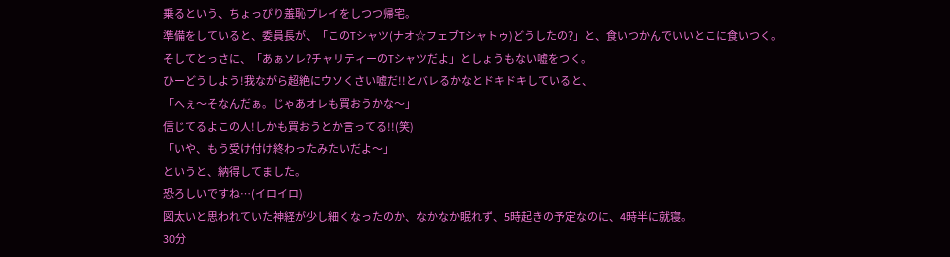乗るという、ちょっぴり羞恥プレイをしつつ帰宅。
準備をしていると、委員長が、「このTシャツ(ナオ☆フェブTシャトゥ)どうしたの?」と、食いつかんでいいとこに食いつく。
そしてとっさに、「あぁソレ?チャリティーのTシャツだよ」としょうもない嘘をつく。
ひーどうしよう!我ながら超絶にウソくさい嘘だ!!とバレるかなとドキドキしていると、
「へぇ〜そなんだぁ。じゃあオレも買おうかな〜」
信じてるよこの人!しかも買おうとか言ってる!!(笑)
「いや、もう受け付け終わったみたいだよ〜」
というと、納得してました。
恐ろしいですね…(イロイロ)
図太いと思われていた神経が少し細くなったのか、なかなか眠れず、5時起きの予定なのに、4時半に就寝。
30分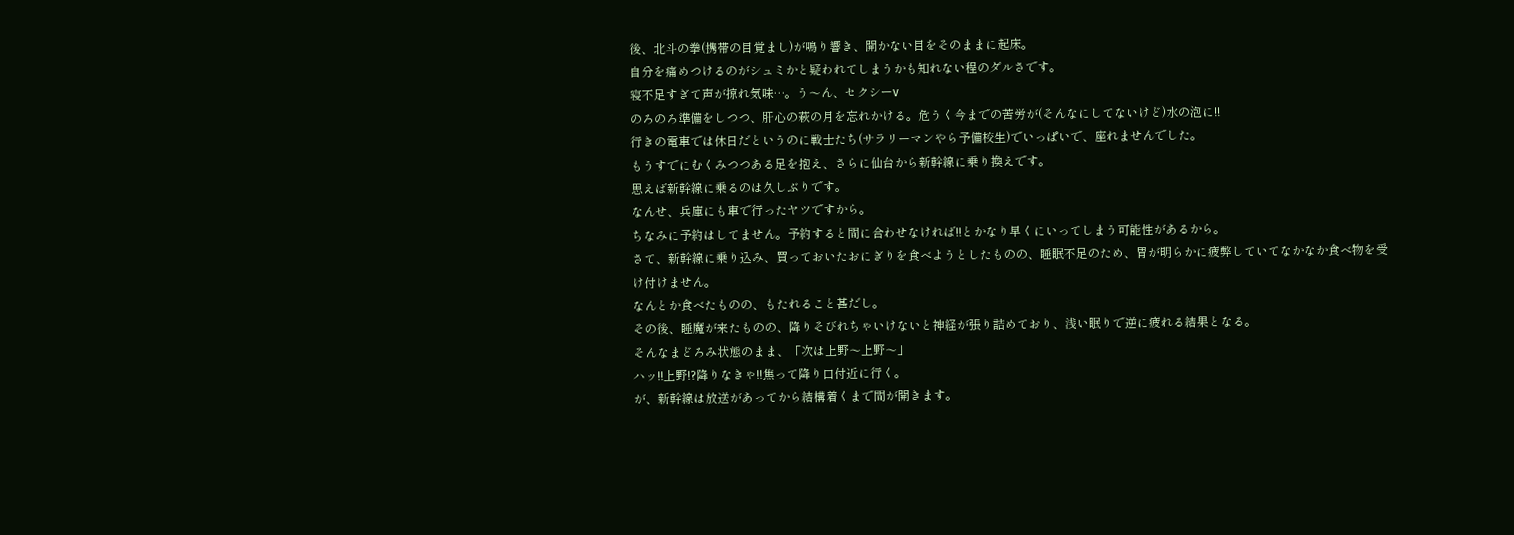後、北斗の拳(携帯の目覚まし)が鳴り響き、開かない目をそのままに起床。
自分を痛めつけるのがシュミかと疑われてしまうかも知れない程のダルさです。
寝不足すぎて声が掠れ気味…。う〜ん、セクシーv
のろのろ準備をしつつ、肝心の萩の月を忘れかける。危うく今までの苦労が(そんなにしてないけど)水の泡に!!
行きの電車では休日だというのに戦士たち(サラリーマンやら予備校生)でいっぱいで、座れませんでした。
もうすでにむくみつつある足を抱え、さらに仙台から新幹線に乗り換えです。
思えば新幹線に乗るのは久しぶりです。
なんせ、兵庫にも車で行ったヤツですから。
ちなみに予約はしてません。予約すると間に合わせなければ!!とかなり早くにいってしまう可能性があるから。
さて、新幹線に乗り込み、買っておいたおにぎりを食べようとしたものの、睡眠不足のため、胃が明らかに疲弊していてなかなか食べ物を受け付けません。
なんとか食べたものの、もたれること甚だし。
その後、睡魔が来たものの、降りそびれちゃいけないと神経が張り詰めており、浅い眠りで逆に疲れる結果となる。
そんなまどろみ状態のまま、「次は上野〜上野〜」
ハッ!!上野!?降りなきゃ!!焦って降り口付近に行く。
が、新幹線は放送があってから結構着くまで間が開きます。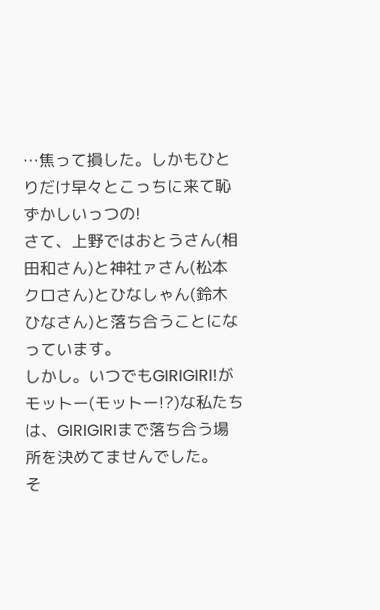…焦って損した。しかもひとりだけ早々とこっちに来て恥ずかしいっつの!
さて、上野ではおとうさん(相田和さん)と神社ァさん(松本クロさん)とひなしゃん(鈴木ひなさん)と落ち合うことになっています。
しかし。いつでもGIRIGIRI!がモットー(モットー!?)な私たちは、GIRIGIRIまで落ち合う場所を決めてませんでした。
そ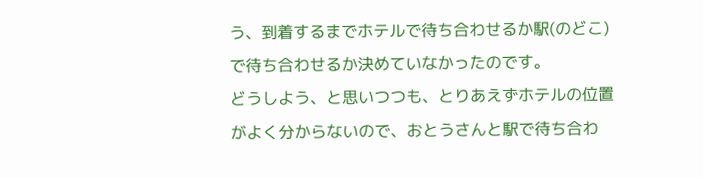う、到着するまでホテルで待ち合わせるか駅(のどこ)で待ち合わせるか決めていなかったのです。
どうしよう、と思いつつも、とりあえずホテルの位置がよく分からないので、おとうさんと駅で待ち合わ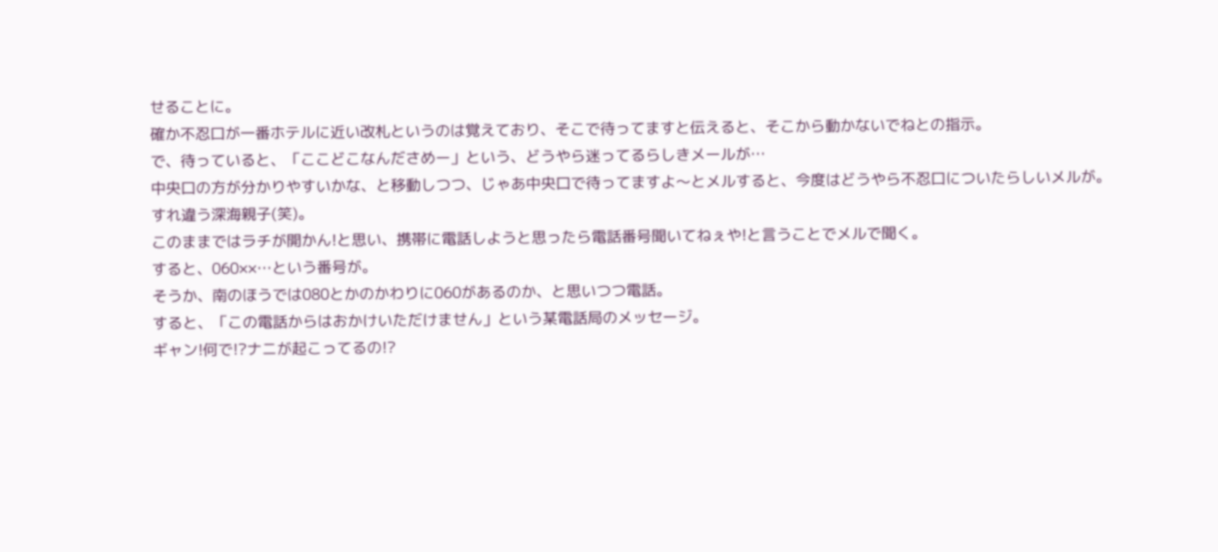せることに。
確か不忍口が一番ホテルに近い改札というのは覚えており、そこで待ってますと伝えると、そこから動かないでねとの指示。
で、待っていると、「ここどこなんださめー」という、どうやら迷ってるらしきメールが…
中央口の方が分かりやすいかな、と移動しつつ、じゃあ中央口で待ってますよ〜とメルすると、今度はどうやら不忍口についたらしいメルが。
すれ違う深海親子(笑)。
このままではラチが開かん!と思い、携帯に電話しようと思ったら電話番号聞いてねぇや!と言うことでメルで聞く。
すると、060××…という番号が。
そうか、南のほうでは080とかのかわりに060があるのか、と思いつつ電話。
すると、「この電話からはおかけいただけません」という某電話局のメッセージ。
ギャン!何で!?ナニが起こってるの!?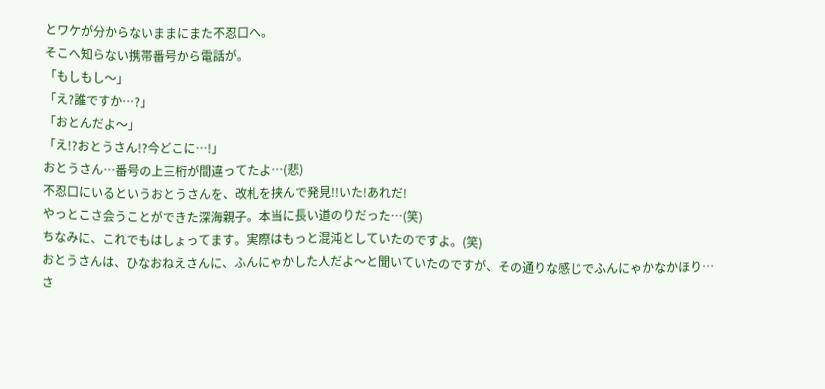とワケが分からないままにまた不忍口へ。
そこへ知らない携帯番号から電話が。
「もしもし〜」
「え?誰ですか…?」
「おとんだよ〜」
「え!?おとうさん!?今どこに…!」
おとうさん…番号の上三桁が間違ってたよ…(悲)
不忍口にいるというおとうさんを、改札を挟んで発見!!いた!あれだ!
やっとこさ会うことができた深海親子。本当に長い道のりだった…(笑)
ちなみに、これでもはしょってます。実際はもっと混沌としていたのですよ。(笑)
おとうさんは、ひなおねえさんに、ふんにゃかした人だよ〜と聞いていたのですが、その通りな感じでふんにゃかなかほり…
さ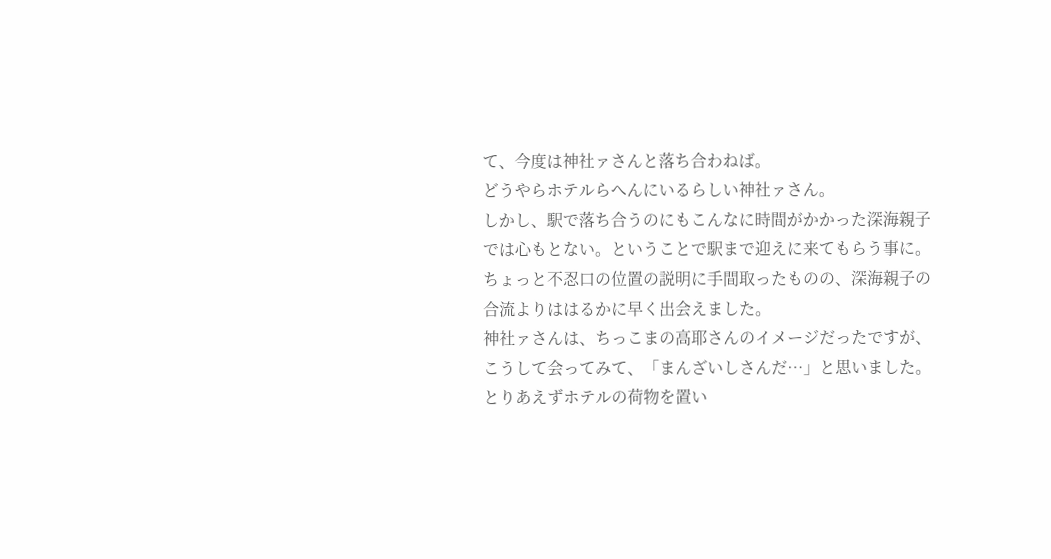て、今度は神社ァさんと落ち合わねば。
どうやらホテルらへんにいるらしい神社ァさん。
しかし、駅で落ち合うのにもこんなに時間がかかった深海親子では心もとない。ということで駅まで迎えに来てもらう事に。
ちょっと不忍口の位置の説明に手間取ったものの、深海親子の合流よりははるかに早く出会えました。
神社ァさんは、ちっこまの高耶さんのイメージだったですが、こうして会ってみて、「まんざいしさんだ…」と思いました。
とりあえずホテルの荷物を置い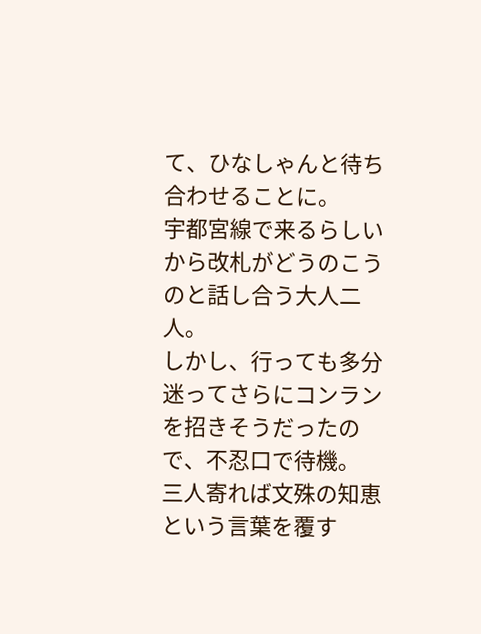て、ひなしゃんと待ち合わせることに。
宇都宮線で来るらしいから改札がどうのこうのと話し合う大人二人。
しかし、行っても多分迷ってさらにコンランを招きそうだったので、不忍口で待機。
三人寄れば文殊の知恵という言葉を覆す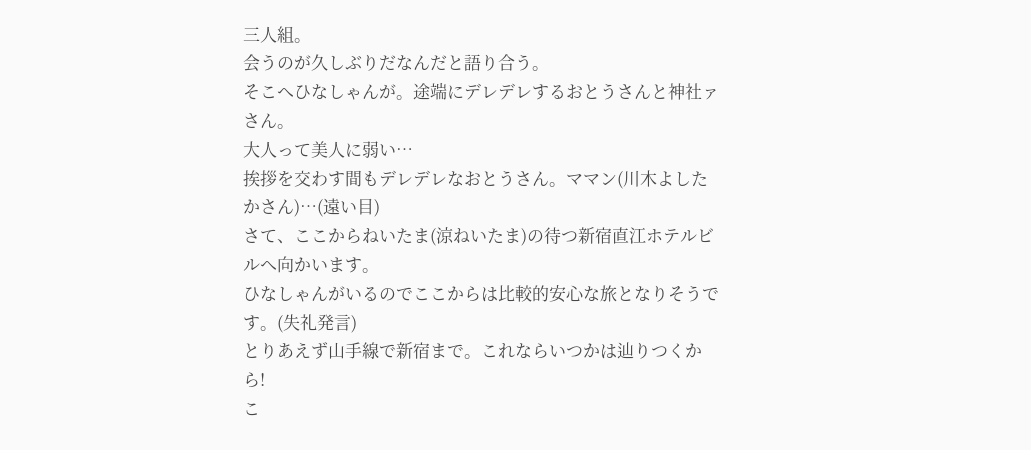三人組。
会うのが久しぶりだなんだと語り合う。
そこへひなしゃんが。途端にデレデレするおとうさんと神社ァさん。
大人って美人に弱い…
挨拶を交わす間もデレデレなおとうさん。ママン(川木よしたかさん)…(遠い目)
さて、ここからねいたま(涼ねいたま)の待つ新宿直江ホテルビルへ向かいます。
ひなしゃんがいるのでここからは比較的安心な旅となりそうです。(失礼発言)
とりあえず山手線で新宿まで。これならいつかは辿りつくから!
こ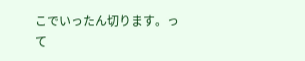こでいったん切ります。って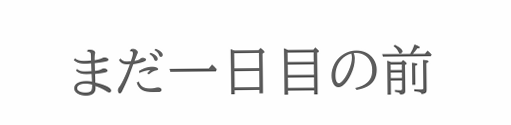まだ一日目の前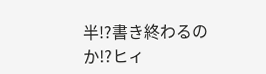半!?書き終わるのか!?ヒィ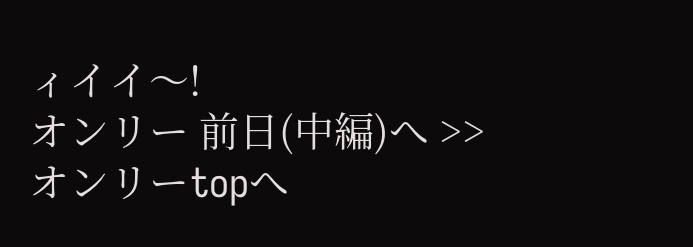ィイイ〜!
オンリー 前日(中編)へ >>
オンリーtopへ